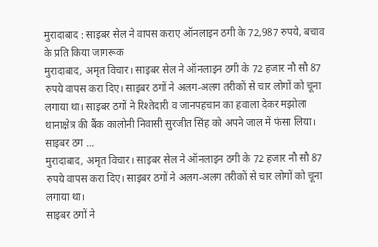मुरादाबाद : साइबर सेल ने वापस कराए ऑनलाइन ठगी के 72,987 रुपये, बचाव के प्रति किया जागरूक
मुरादाबाद, अमृत विचार। साइबर सेल ने ऑनलाइन ठगी के 72 हजार नौ सौ 87 रुपये वापस करा दिए। साइबर ठगों ने अलग-अलग तरीकों से चार लोगों को चूना लगाया था। साइबर ठगों ने रिश्तेदारी व जानपहचान का हवाला देकर मझोला थानाक्षेत्र की बैंक कालोनी निवासी सुरजीत सिंह को अपने जाल में फंसा लिया। साइबर ठग …
मुरादाबाद, अमृत विचार। साइबर सेल ने ऑनलाइन ठगी के 72 हजार नौ सौ 87 रुपये वापस करा दिए। साइबर ठगों ने अलग-अलग तरीकों से चार लोगों को चूना लगाया था।
साइबर ठगों ने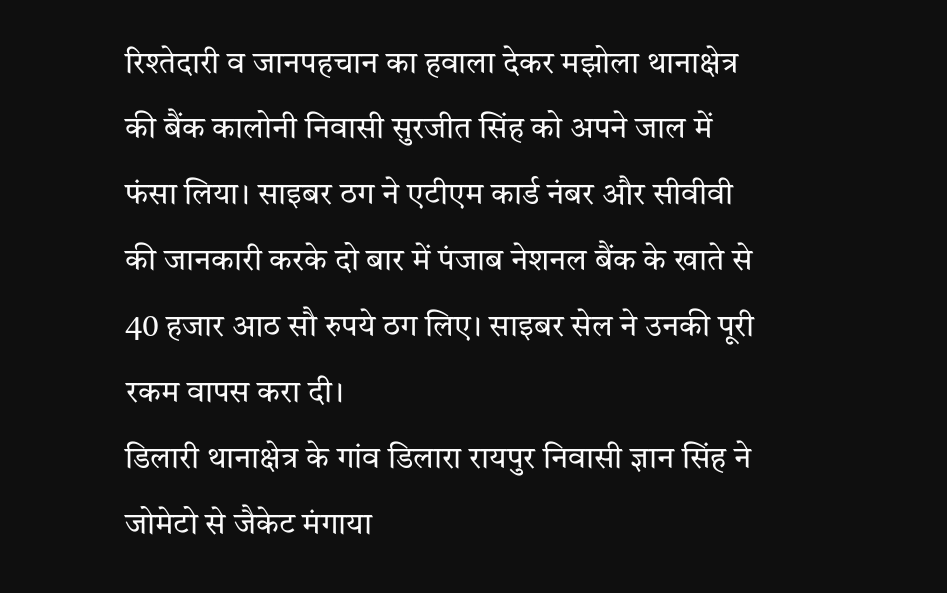रिश्तेदारी व जानपहचान का हवाला देकर मझोला थानाक्षेत्र की बैंक कालोनी निवासी सुरजीत सिंह को अपने जाल में फंसा लिया। साइबर ठग ने एटीएम कार्ड नंबर और सीवीवी की जानकारी करके दो बार में पंजाब नेशनल बैंक के खाते से 40 हजार आठ सौ रुपये ठग लिए। साइबर सेल ने उनकी पूरी रकम वापस करा दी।
डिलारी थानाक्षेत्र के गांव डिलारा रायपुर निवासी ज्ञान सिंह ने जोमेटो से जैकेट मंगाया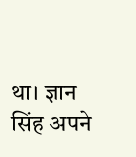था। ज्ञान सिंह अपने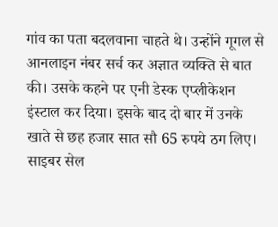गांव का पता बदलवाना चाहते थे। उन्होंने गूगल से आनलाइन नंबर सर्च कर अज्ञात व्यक्ति से बात की। उसके कहने पर एनी डेस्क एप्लीकेशन इंस्टाल कर दिया। इसके बाद दो बार में उनके खाते से छह हजार सात सौ 65 रुपये ठग लिए। साइबर सेल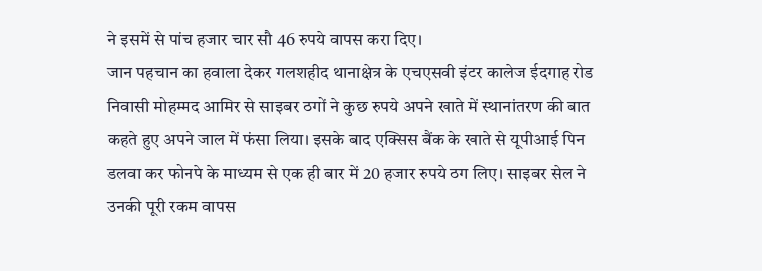ने इसमें से पांच हजार चार सौ 46 रुपये वापस करा दिए।
जान पहचान का हवाला देकर गलशहीद थानाक्षेत्र के एचएसवी इंटर कालेज ईदगाह रोड निवासी मोहम्मद आमिर से साइबर ठगों ने कुछ रुपये अपने खाते में स्थानांतरण की बात कहते हुए अपने जाल में फंसा लिया। इसके बाद एक्सिस बैंक के खाते से यूपीआई पिन डलवा कर फोनपे के माध्यम से एक ही बार में 20 हजार रुपये ठग लिए। साइबर सेल ने उनकी पूरी रकम वापस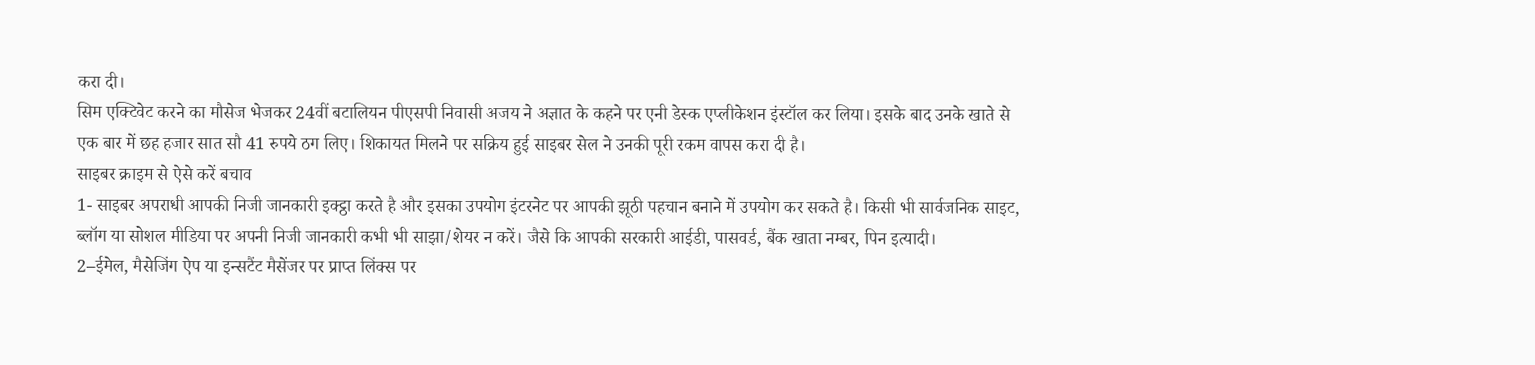करा दी।
सिम एक्टिवेट करने का मौसेज भेजकर 24वीं बटालियन पीएसपी निवासी अजय ने अज्ञात के कहने पर एनी डेस्क एप्लीकेशन इंस्टॉल कर लिया। इसके बाद उनके खाते से एक बार में छह हजार सात सौ 41 रुपये ठग लिए। शिकायत मिलने पर सक्रिय हुई साइबर सेल ने उनकी पूरी रकम वापस करा दी है।
साइबर क्राइम से ऐसे करें बचाव
1- साइबर अपराधी आपकी निजी जानकारी इक्ट्ठा करते है और इसका उपयोग इंटरनेट पर आपकी झूठी पहचान बनाने में उपयोग कर सकते है। किसी भी सार्वजनिक साइट, ब्लॉग या सोशल मीडिया पर अपनी निजी जानकारी कभी भी साझा/शेयर न करें। जैसे कि आपकी सरकारी आईडी, पासवर्ड, बैंक खाता नम्बर, पिन इत्यादी।
2–ईमेल, मैसेजिंग ऐप या इन्सटैंट मैसेंजर पर प्राप्त लिंक्स पर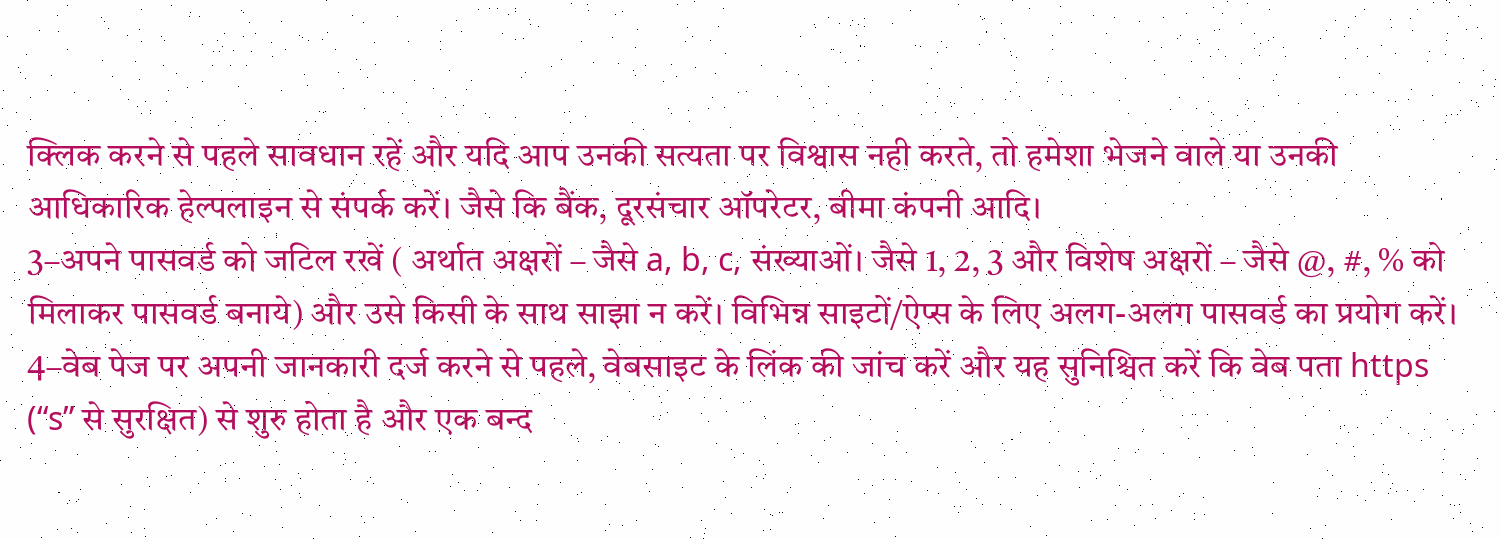क्लिक करने से पहले सावधान रहें और यदि आप उनकी सत्यता पर विश्वास नही करते, तो हमेशा भेजने वाले या उनकी आधिकारिक हेल्पलाइन से संपर्क करें। जैसे कि बैंक, दूरसंचार ऑपरेटर, बीमा कंपनी आदि।
3–अपने पासवर्ड को जटिल रखें ( अर्थात अक्षरों – जैसे a, b, c, संख्याओं। जैसे 1, 2, 3 और विशेष अक्षरों – जैसे @, #, % को मिलाकर पासवर्ड बनाये) और उसे किसी के साथ साझा न करें। विभिन्न साइटों/ऐप्स के लिए अलग-अलग पासवर्ड का प्रयोग करें।
4–वेब पेज पर अपनी जानकारी दर्ज करने से पहले, वेबसाइट के लिंक की जांच करें और यह सुनिश्चित करें कि वेब पता https (“s” से सुरक्षित) से शुरु होता है और एक बन्द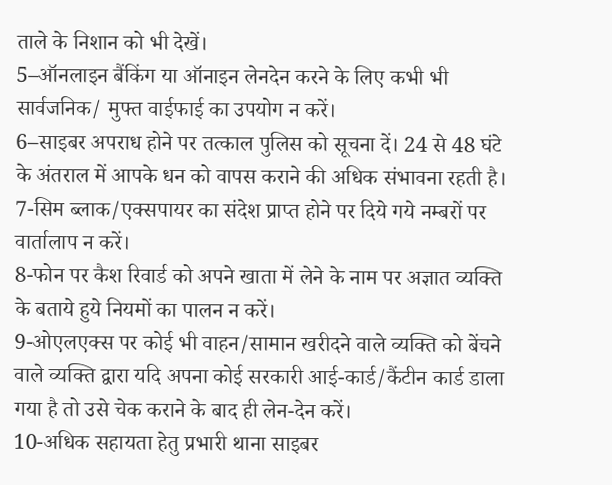ताले के निशान को भी देखें।
5–ऑनलाइन बैंकिंग या ऑनाइन लेनदेन करने के लिए कभी भी सार्वजनिक/ मुफ्त वाईफाई का उपयोग न करें।
6–साइबर अपराध होने पर तत्काल पुलिस को सूचना दें। 24 से 48 घंटे के अंतराल में आपके धन को वापस कराने की अधिक संभावना रहती है।
7-सिम ब्लाक/एक्सपायर का संदेश प्राप्त होने पर दिये गये नम्बरों पर वार्तालाप न करें।
8-फोन पर कैश रिवार्ड को अपने खाता में लेने के नाम पर अज्ञात व्यक्ति के बताये हुये नियमों का पालन न करें।
9-ओएलएक्स पर कोई भी वाहन/सामान खरीदने वाले व्यक्ति को बेंचने वाले व्यक्ति द्वारा यदि अपना कोई सरकारी आई-कार्ड/कैंटीन कार्ड डाला गया है तो उसे चेक कराने के बाद ही लेन-देन करें।
10-अधिक सहायता हेतु प्रभारी थाना साइबर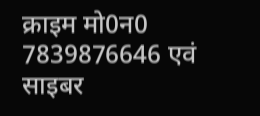क्राइम मो0न0 7839876646 एवं साइबर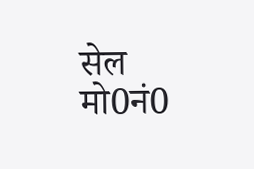सेल मो0नं0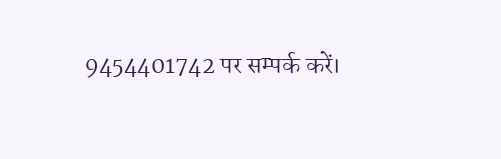9454401742 पर सम्पर्क करें।